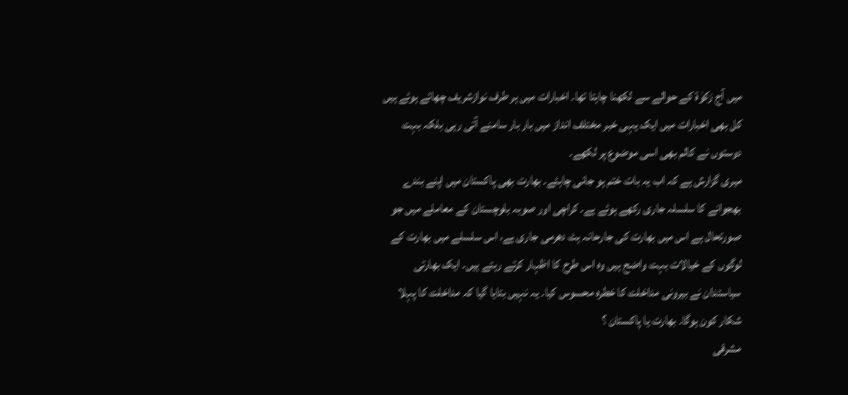میں آج زکوٰۃ کے حوالے سے لکھنا چاہتا تھا۔ اخبارات میں ہر طرف نوازشریف چھائے ہوئے ہیں کل بھی اخبارات میں ایک یہی خبر مختلف انداز میں بار بار سامنے آتی رہی بلکہ بہت دوستوں نے کالم بھی اسی موضوع پر لکھے۔
میری گزارش ہے کہ اب یہ بات ختم ہو جانی چاہئے۔ بھارت بھی پاکستان میں اپنے بندے بھجوانے کا سلسلہ جاری رکھے ہوئے ہے۔ کراچی اور صوبہ بلوچستان کے معاملے میں جو صورتحال ہے اس میں بھارت کی جارحانہ ہٹ دھرمی جاری ہے، اس سلسلے میں بھارت کے لوگوں کے خیالات بہت واضح ہیں وہ اس طرح کا اظہار کرتے رہتے ہیں۔ ایک بھارتی سیاستدان نے بیرونی مداخلت کا خطرہ محسوس کیا۔ یہ نہیں بتایا گیا کہ مداخلت کا پہلا شکار کون ہوگا۔ بھارت یا پاکستان ؟
مشرقی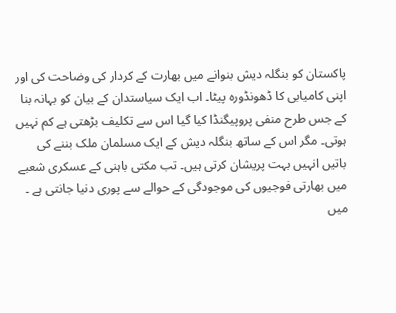پاکستان کو بنگلہ دیش بنوانے میں بھارت کے کردار کی وضاحت کی اور اپنی کامیابی کا ڈھونڈورہ پیٹا۔ اب ایک سیاستدان کے بیان کو بہانہ بنا کے جس طرح منفی پروپیگنڈا کیا گیا اس سے تکلیف بڑھتی ہے کم نہیں ہوتی۔ مگر اس کے ساتھ بنگلہ دیش کے ایک مسلمان ملک بننے کی باتیں انہیں بہت پریشان کرتی ہیں۔ تب مکتی باہنی کے عسکری شعبے میں بھارتی فوجیوں کی موجودگی کے حوالے سے پوری دنیا جانتی ہے ۔
میں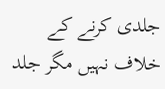جلدی کرنے کے خلاف نہیں مگر جلد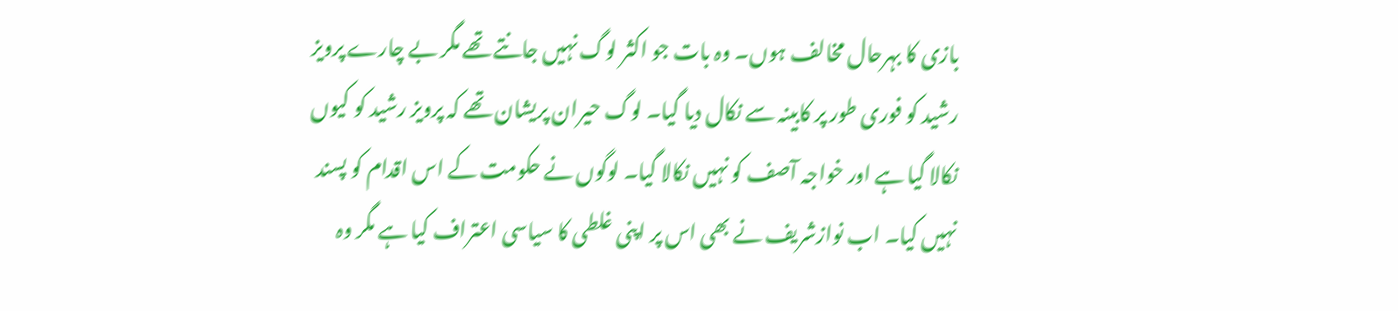بازی کا بہرحال مخالف ہوں۔ وہ بات جو اکثر لوگ نہیں جانتے تھے مگر بے چارے پرویز رشید کو فوری طور پر کابینہ سے نکال دیا گیا۔ لوگ حیران پریشان تھے کہ پرویز رشید کو کیوں نکالا گیا ہے اور خواجہ آصف کو نہیں نکالا گیا۔ لوگوں نے حکومت کے اس اقدام کو پسند نہیں کیا۔ اب نوازشریف نے بھی اس پر اپنی غلطی کا سیاسی اعتراف کیا ہے مگر وہ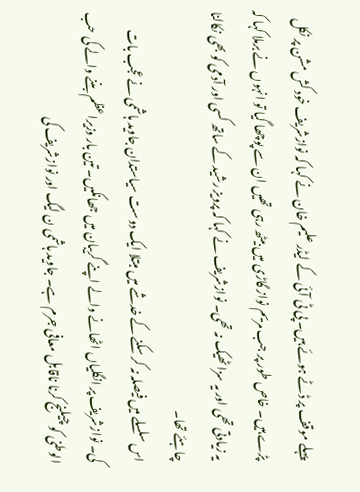پہلے موقف پر ڈٹے ہوئے ہیں۔ پی ٹی آئی کے لیڈر علیم خان نے کہا کہ نوازشریف خود کش مشن پر نکل پڑے ہیں۔ خاص طور پر جب مریم نواز گاڑی میں بیٹھ رہی تھیں ان سے پوچھا گیا تو انہوں نے برملا کہا کہ یہ زیادتی تھی اور یہ سزا ٹھیک نہ تھی۔ نوازشریف نے کہا کہ پرویز رشید کے ساتھ کسی اور آدمی کو بھی نکالنا چاہئے تھا۔
اس سلسلے میں فیصلہ نہ کر سکنے کے خدشے میں مبتلا ایک دوست سیاستدان جاوید ہاشمی نے عجب بات کی۔ نوازشریف پر انگلیاں اٹھانے والے اپنے گریبان میں جھانکیں۔ تین بار وزیراعظم بننے والے کی حب الوطنی کو چیلنج کرنا ناقابل معافی جرم ہے۔ جاوید ہاشمی ن لیگ اور نوازشریف کی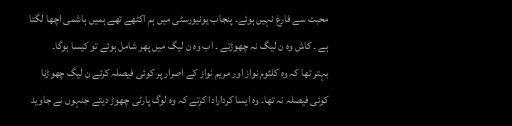محبت سے فارغ نہیں ہوئے۔ پنجاب یونیورسٹی میں ہم اکٹھے تھے ہمیں ہاشمی اچھا لگتا ہے ۔ کاش وہ ن لیگ نہ چھوڑتے ۔ اب وہ ن لیگ میں پھر شامل ہوئے تو کیسا ہوگا۔
بہتر تھا کہ وہ کلثوم نواز اور مریم نواز کے اصرار پر کوئی فیصلہ کرتے ن لیگ چھوڑنا کوئی فیصلہ نہ تھا۔ وہ ایسا کردارادا کرتے کہ وہ لوگ پارٹی چھوڑ دیتے جنہوں نے جاوید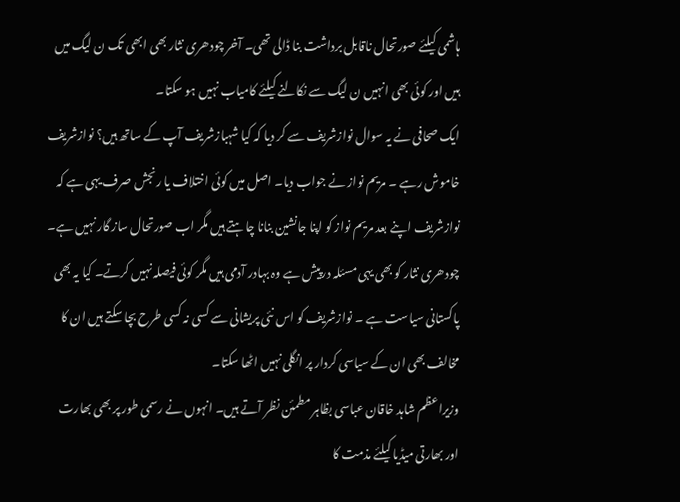ہاشمی کیلئے صورتحال ناقابل برداشت بنا ڈالی تھی۔ آخر چودھری نثار بھی ابھی تک ن لیگ میں ہیں اور کوئی بھی انہیں ن لیگ سے نکالنے کیلئے کامیاب نہیں ہو سکتا۔
ایک صحافی نے یہ سوال نوازشریف سے کر دیا کہ کیا شہبازشریف آپ کے ساتھ ہیں؟ نوازشریف خاموش رہے ۔ مریم نواز نے جواب دیا۔ اصل میں کوئی اختلاف یا رنجش صرف یہی ہے کہ نوازشریف اپنے بعد مریم نواز کو اپنا جانشین بنانا چاہتے ہیں مگر اب صورتحال ساز گار نہیں ہے۔
چودھری نثار کو بھی یہی مسئلہ درپیش ہے وہ بہادر آدمی ہیں مگر کوئی فیصلہ نہیں کرتے۔ کیا یہ بھی پاکستانی سیاست ہے ۔ نوازشریف کو اس نئی پریشانی سے کسی نہ کسی طرح بچا سکتے ہیں ان کا مخالف بھی ان کے سیاسی کردار پر انگلی نہیں اٹھا سکتا۔
وزیراعظم شاہد خاقان عباسی بظاہر مطمئن نظر آتے ہیں۔ انہوں نے رسمی طور پر بھی بھارت اور بھارتی میڈیا کیلئے مذمت کا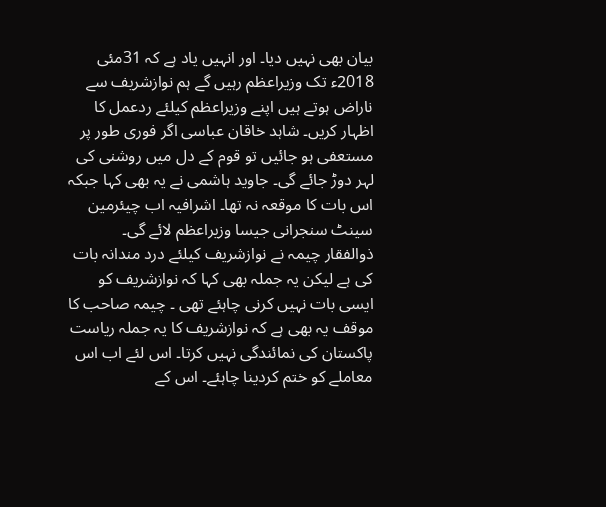بیان بھی نہیں دیا۔ اور انہیں یاد ہے کہ 31مئی 2018ء تک وزیراعظم رہیں گے ہم نوازشریف سے ناراض ہوتے ہیں اپنے وزیراعظم کیلئے ردعمل کا اظہار کریں۔ شاہد خاقان عباسی اگر فوری طور پر مستعفی ہو جائیں تو قوم کے دل میں روشنی کی لہر دوڑ جائے گی۔ جاوید ہاشمی نے یہ بھی کہا جبکہ اس بات کا موقعہ نہ تھا۔ اشرافیہ اب چیئرمین سینٹ سنجرانی جیسا وزیراعظم لائے گی۔
ذوالفقار چیمہ نے نوازشریف کیلئے درد مندانہ بات کی ہے لیکن یہ جملہ بھی کہا کہ نوازشریف کو ایسی بات نہیں کرنی چاہئے تھی ۔ چیمہ صاحب کا موقف یہ بھی ہے کہ نوازشریف کا یہ جملہ ریاست پاکستان کی نمائندگی نہیں کرتا۔ اس لئے اب اس معاملے کو ختم کردینا چاہئے۔ اس کے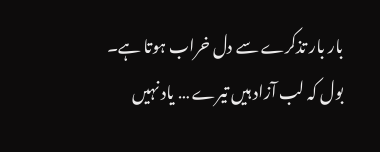بار بار تذکرے سے دل خراب ہوتا ہے۔
بول کہ لب آزاد ہیں تیرے … یاد نہیں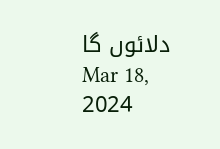دلائوں گا
Mar 18, 2024